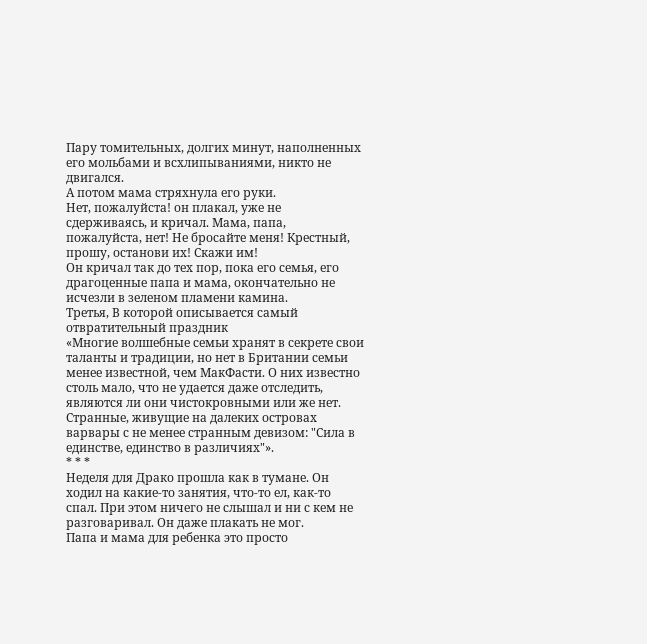Пару томительных, долгих минут, наполненных его мольбами и всхлипываниями, никто не двигался.
А потом мама стряхнула его руки.
Нет, пожалуйста! он плакал, уже не сдерживаясь, и кричал. Мама, папа, пожалуйста, нет! Не бросайте меня! Крестный, прошу, останови их! Скажи им!
Он кричал так до тех пор, пока его семья, его драгоценные папа и мама, окончательно не исчезли в зеленом пламени камина.
Третья, В которой описывается самый отвратительный праздник
«Многие волшебные семьи хранят в секрете свои таланты и традиции, но нет в Британии семьи менее известной, чем МакФасти. О них известно столь мало, что не удается даже отследить, являются ли они чистокровными или же нет. Странные, живущие на далеких островах варвары с не менее странным девизом: "Сила в единстве, единство в различиях"».
* * *
Неделя для Драко прошла как в тумане. Он ходил на какие-то занятия, что-то ел, как-то спал. При этом ничего не слышал и ни с кем не разговаривал. Он даже плакать не мог.
Папа и мама для ребенка это просто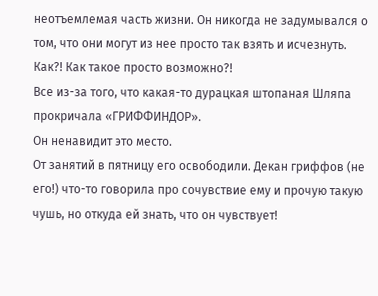неотъемлемая часть жизни. Он никогда не задумывался о том, что они могут из нее просто так взять и исчезнуть.
Как?! Как такое просто возможно?!
Все из-за того, что какая-то дурацкая штопаная Шляпа прокричала «ГРИФФИНДОР».
Он ненавидит это место.
От занятий в пятницу его освободили. Декан гриффов (не его!) что-то говорила про сочувствие ему и прочую такую чушь, но откуда ей знать, что он чувствует!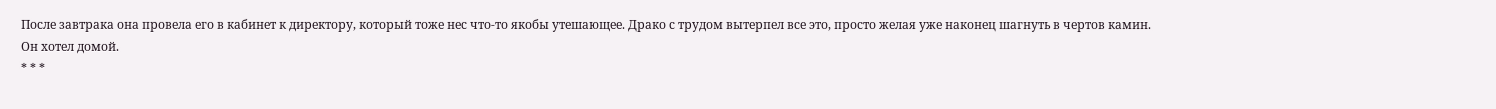После завтрака она провела его в кабинет к директору, который тоже нес что-то якобы утешающее. Драко с трудом вытерпел все это, просто желая уже наконец шагнуть в чертов камин.
Он хотел домой.
* * *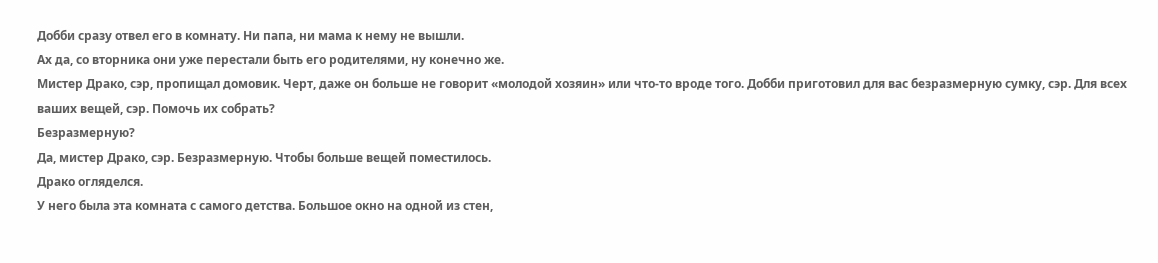Добби сразу отвел его в комнату. Ни папа, ни мама к нему не вышли.
Ах да, со вторника они уже перестали быть его родителями, ну конечно же.
Мистер Драко, сэр, пропищал домовик. Черт, даже он больше не говорит «молодой хозяин» или что-то вроде того. Добби приготовил для вас безразмерную сумку, сэр. Для всех ваших вещей, сэр. Помочь их собрать?
Безразмерную?
Да, мистер Драко, сэр. Безразмерную. Чтобы больше вещей поместилось.
Драко огляделся.
У него была эта комната с самого детства. Большое окно на одной из стен,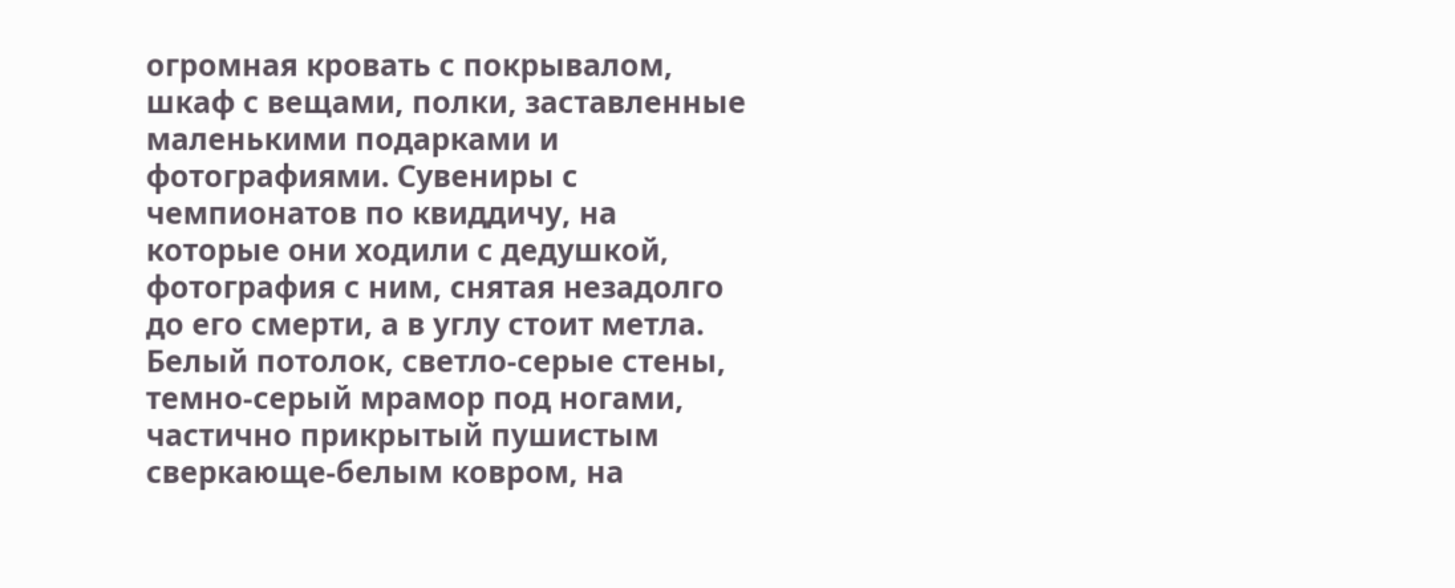огромная кровать с покрывалом, шкаф с вещами, полки, заставленные маленькими подарками и фотографиями. Сувениры с чемпионатов по квиддичу, на которые они ходили с дедушкой, фотография с ним, снятая незадолго до его смерти, а в углу стоит метла. Белый потолок, светло-серые стены, темно-серый мрамор под ногами, частично прикрытый пушистым сверкающе-белым ковром, на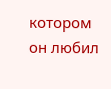котором он любил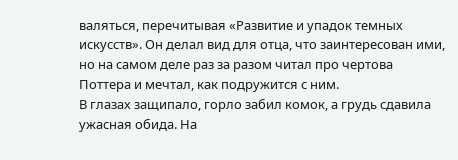валяться, перечитывая «Развитие и упадок темных искусств». Он делал вид для отца, что заинтересован ими, но на самом деле раз за разом читал про чертова Поттера и мечтал, как подружится с ним.
В глазах защипало, горло забил комок, а грудь сдавила ужасная обида. На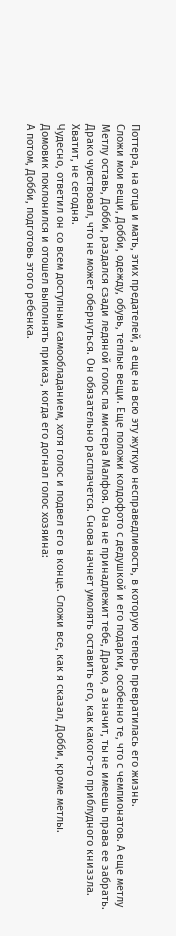Поттера, на отца и мать, этих предателей, а еще на всю эту жуткую несправедливость, в которую теперь превратилась его жизнь.
Сложи мои вещи, Добби, одежду, обувь, теплые вещи. Еще положи колдофото с дедушкой и его подарки, особенно те, что с чемпионатов. А еще метлу
Метлу оставь, Добби, раздался сзади ледяной голос па мистера Малфоя. Она не принадлежит тебе, Драко, а значит, ты не имеешь права ее забрать.
Драко чувствовал, что не может обернуться. Он обязательно расплачется. Снова начнет умолять оставить его, как какого-то приблудного книззла. Хватит, не сегодня.
Чудесно, ответил он со всем доступным самообладанием, хотя голос и подвел его в конце. Сложи все, как я сказал, Добби, кроме метлы.
Домовик поклонился и отошел выполнять приказ, когда его догнал голос хозяина:
А потом, Добби, подготовь этого ребенка.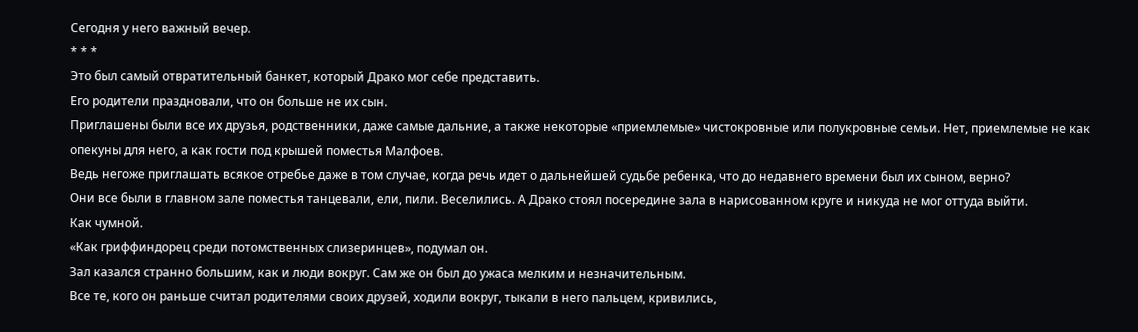Сегодня у него важный вечер.
* * *
Это был самый отвратительный банкет, который Драко мог себе представить.
Его родители праздновали, что он больше не их сын.
Приглашены были все их друзья, родственники, даже самые дальние, а также некоторые «приемлемые» чистокровные или полукровные семьи. Нет, приемлемые не как опекуны для него, а как гости под крышей поместья Малфоев.
Ведь негоже приглашать всякое отребье даже в том случае, когда речь идет о дальнейшей судьбе ребенка, что до недавнего времени был их сыном, верно?
Они все были в главном зале поместья танцевали, ели, пили. Веселились. А Драко стоял посередине зала в нарисованном круге и никуда не мог оттуда выйти.
Как чумной.
«Как гриффиндорец среди потомственных слизеринцев», подумал он.
Зал казался странно большим, как и люди вокруг. Сам же он был до ужаса мелким и незначительным.
Все те, кого он раньше считал родителями своих друзей, ходили вокруг, тыкали в него пальцем, кривились,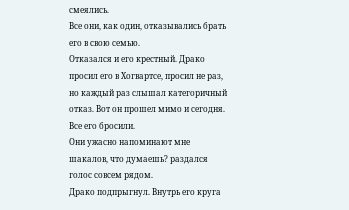смеялись.
Все они, как один, отказывались брать его в свою семью.
Отказался и его крестный. Драко просил его в Хогвартсе, просил не раз, но каждый раз слышал категоричный отказ. Вот он прошел мимо и сегодня.
Все его бросили.
Они ужасно напоминают мне шакалов, что думаешь? раздался голос совсем рядом.
Драко подпрыгнул. Внутрь его круга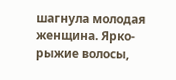шагнула молодая женщина. Ярко-рыжие волосы,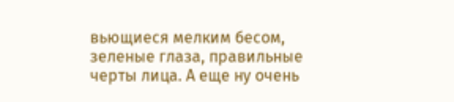вьющиеся мелким бесом, зеленые глаза, правильные черты лица. А еще ну очень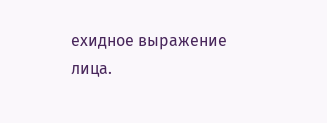ехидное выражение лица.